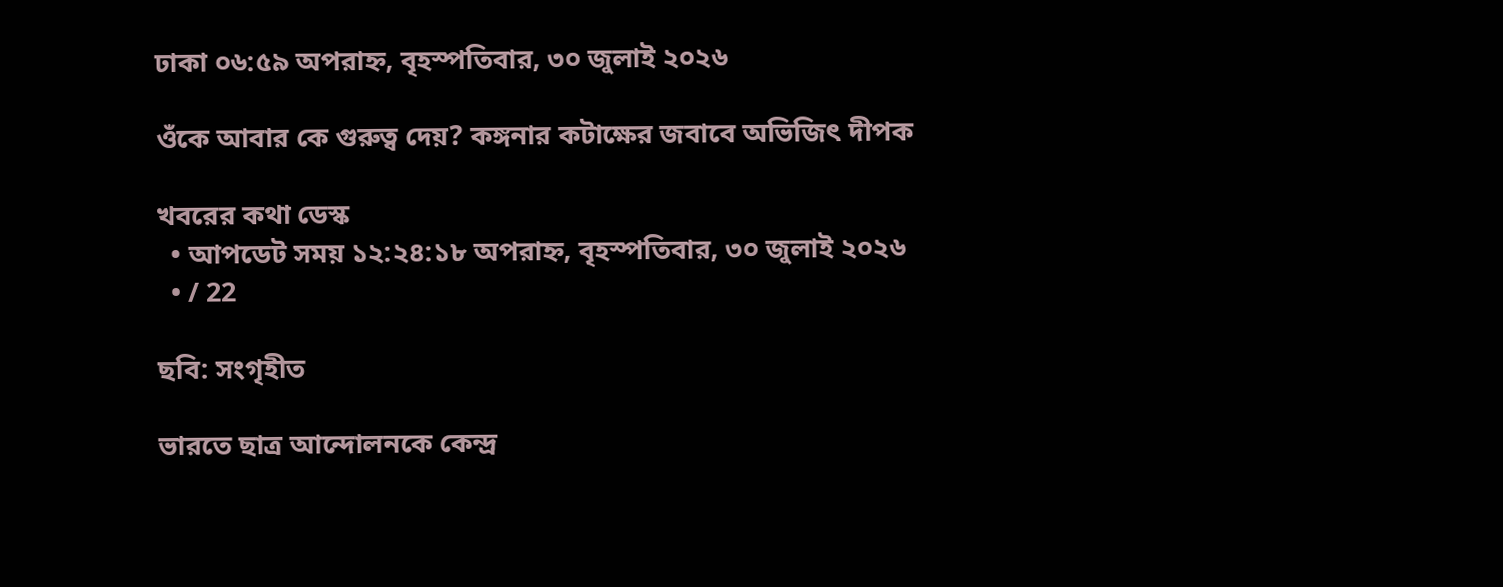ঢাকা ০৬:৫৯ অপরাহ্ন, বৃহস্পতিবার, ৩০ জুলাই ২০২৬

ওঁকে আবার কে গুরুত্ব দেয়? কঙ্গনার কটাক্ষের জবাবে অভিজিৎ দীপক

খবরের কথা ডেস্ক
  • আপডেট সময় ১২:২৪:১৮ অপরাহ্ন, বৃহস্পতিবার, ৩০ জুলাই ২০২৬
  • / 22

ছবি: সংগৃহীত

ভারতে ছাত্র আন্দোলনকে কেন্দ্র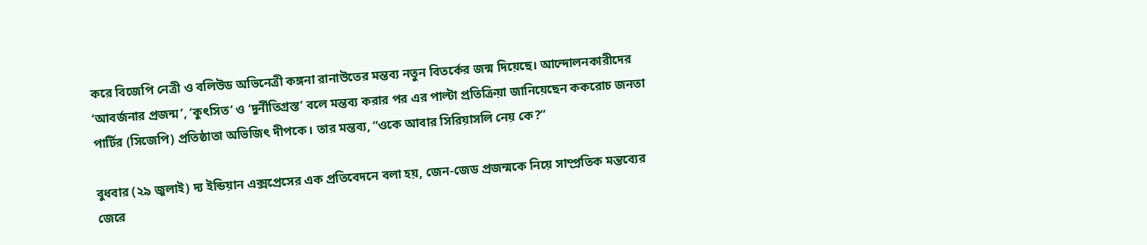করে বিজেপি নেত্রী ও বলিউড অভিনেত্রী কঙ্গনা রানাউতের মন্তব্য নতুন বিতর্কের জন্ম দিয়েছে। আন্দোলনকারীদের ‘আবর্জনার প্রজন্ম’, ‘কুৎসিত’ ও ‘দুর্নীতিগ্রস্ত’ বলে মন্তব্য করার পর এর পাল্টা প্রতিক্রিয়া জানিয়েছেন ককরোচ জনতা পার্টির (সিজেপি) প্রতিষ্ঠাতা অভিজিৎ দীপকে। তার মন্তব্য, “ওকে আবার সিরিয়াসলি নেয় কে?”

বুধবার (২৯ জুলাই) দ্য ইন্ডিয়ান এক্সপ্রেসের এক প্রতিবেদনে বলা হয়, জেন-জেড প্রজন্মকে নিয়ে সাম্প্রতিক মন্তব্যের জেরে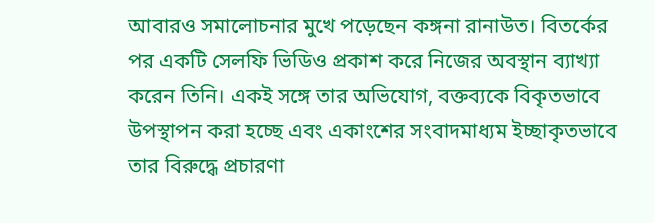আবারও সমালোচনার মুখে পড়েছেন কঙ্গনা রানাউত। বিতর্কের পর একটি সেলফি ভিডিও প্রকাশ করে নিজের অবস্থান ব্যাখ্যা করেন তিনি। একই সঙ্গে তার অভিযোগ, বক্তব্যকে বিকৃতভাবে উপস্থাপন করা হচ্ছে এবং একাংশের সংবাদমাধ্যম ইচ্ছাকৃতভাবে তার বিরুদ্ধে প্রচারণা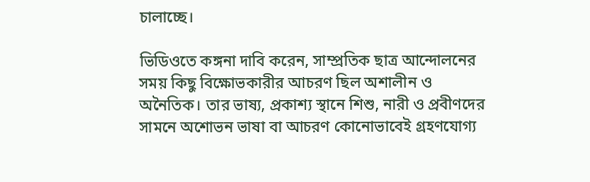চালাচ্ছে।

ভিডিওতে কঙ্গনা দাবি করেন, সাম্প্রতিক ছাত্র আন্দোলনের সময় কিছু বিক্ষোভকারীর আচরণ ছিল অশালীন ও অনৈতিক। তার ভাষ্য, প্রকাশ্য স্থানে শিশু, নারী ও প্রবীণদের সামনে অশোভন ভাষা বা আচরণ কোনোভাবেই গ্রহণযোগ্য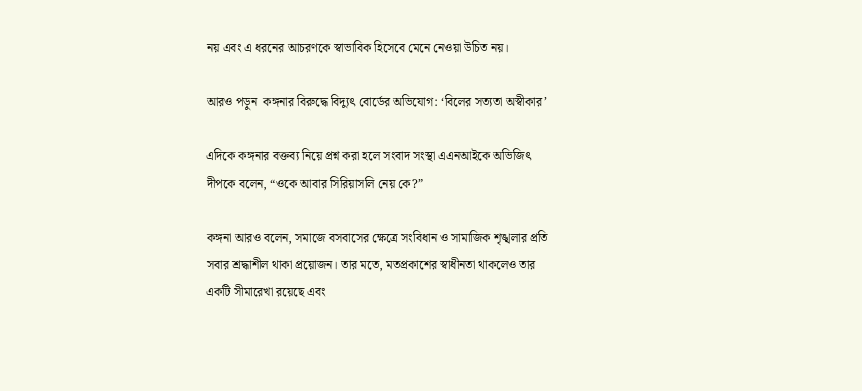নয় এবং এ ধরনের আচরণকে স্বাভাবিক হিসেবে মেনে নেওয়া উচিত নয়।

আরও পড়ুন  কঙ্গনার বিরুদ্ধে বিদ্যুৎ বোর্ডের অভিযোগ: ‘বিলের সত্যতা অস্বীকার’

এদিকে কঙ্গনার বক্তব্য নিয়ে প্রশ্ন করা হলে সংবাদ সংস্থা এএনআইকে অভিজিৎ দীপকে বলেন, “ওকে আবার সিরিয়াসলি নেয় কে?”

কঙ্গনা আরও বলেন, সমাজে বসবাসের ক্ষেত্রে সংবিধান ও সামাজিক শৃঙ্খলার প্রতি সবার শ্রদ্ধাশীল থাকা প্রয়োজন। তার মতে, মতপ্রকাশের স্বাধীনতা থাকলেও তার একটি সীমারেখা রয়েছে এবং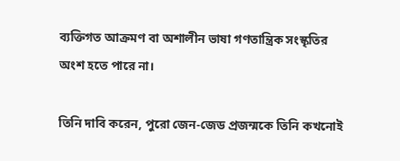ব্যক্তিগত আক্রমণ বা অশালীন ভাষা গণতান্ত্রিক সংস্কৃতির অংশ হতে পারে না।

তিনি দাবি করেন, পুরো জেন-জেড প্রজন্মকে তিনি কখনোই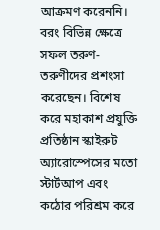আক্রমণ করেননি। বরং বিভিন্ন ক্ষেত্রে সফল তরুণ-তরুণীদের প্রশংসা করেছেন। বিশেষ করে মহাকাশ প্রযুক্তি প্রতিষ্ঠান স্কাইরুট অ্যারোস্পেসের মতো স্টার্টআপ এবং কঠোর পরিশ্রম করে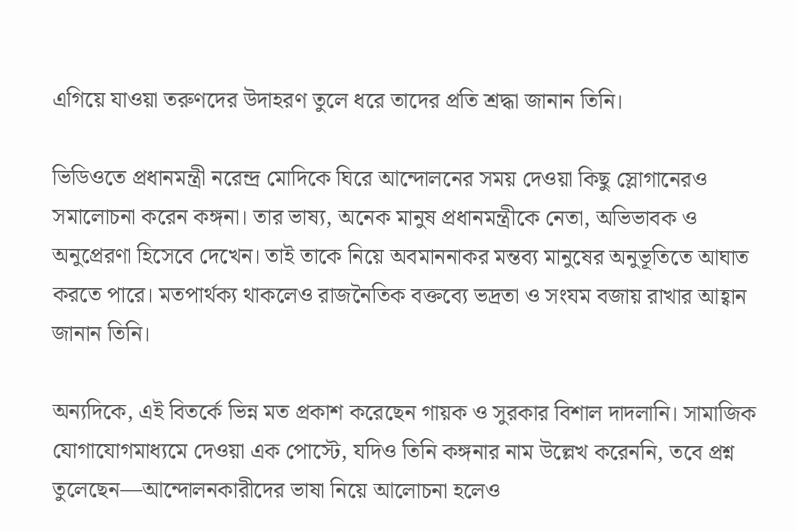এগিয়ে যাওয়া তরুণদের উদাহরণ তুলে ধরে তাদের প্রতি শ্রদ্ধা জানান তিনি।

ভিডিওতে প্রধানমন্ত্রী নরেন্দ্র মোদিকে ঘিরে আন্দোলনের সময় দেওয়া কিছু স্লোগানেরও সমালোচনা করেন কঙ্গনা। তার ভাষ্য, অনেক মানুষ প্রধানমন্ত্রীকে নেতা, অভিভাবক ও অনুপ্রেরণা হিসেবে দেখেন। তাই তাকে নিয়ে অবমাননাকর মন্তব্য মানুষের অনুভূতিতে আঘাত করতে পারে। মতপার্থক্য থাকলেও রাজনৈতিক বক্তব্যে ভদ্রতা ও সংযম বজায় রাখার আহ্বান জানান তিনি।

অন্যদিকে, এই বিতর্কে ভিন্ন মত প্রকাশ করেছেন গায়ক ও সুরকার বিশাল দাদলানি। সামাজিক যোগাযোগমাধ্যমে দেওয়া এক পোস্টে, যদিও তিনি কঙ্গনার নাম উল্লেখ করেননি, তবে প্রশ্ন তুলেছেন—আন্দোলনকারীদের ভাষা নিয়ে আলোচনা হলেও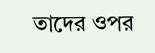তাদের ওপর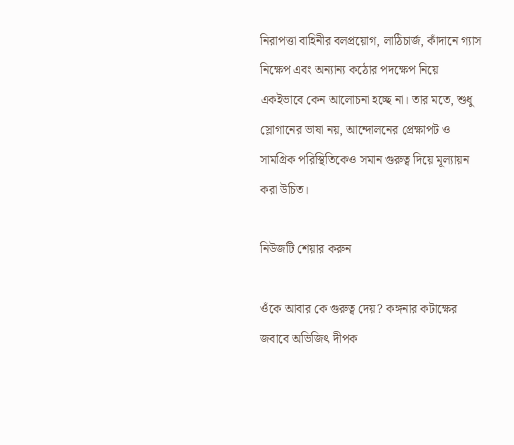নিরাপত্তা বাহিনীর বলপ্রয়োগ, লাঠিচার্জ, কাঁদানে গ্যাস নিক্ষেপ এবং অন্যান্য কঠোর পদক্ষেপ নিয়ে একইভাবে কেন আলোচনা হচ্ছে না। তার মতে, শুধু স্লোগানের ভাষা নয়, আন্দোলনের প্রেক্ষাপট ও সামগ্রিক পরিস্থিতিকেও সমান গুরুত্ব দিয়ে মূল্যায়ন করা উচিত।

নিউজটি শেয়ার করুন

ওঁকে আবার কে গুরুত্ব দেয়? কঙ্গনার কটাক্ষের জবাবে অভিজিৎ দীপক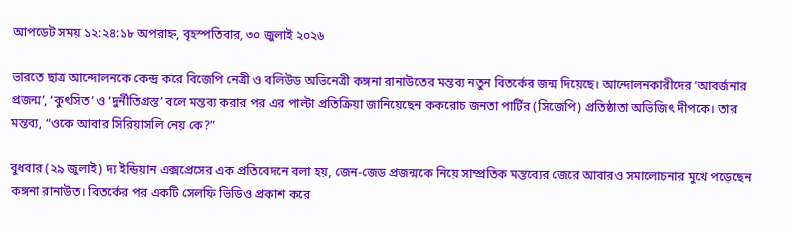আপডেট সময় ১২:২৪:১৮ অপরাহ্ন, বৃহস্পতিবার, ৩০ জুলাই ২০২৬

ভারতে ছাত্র আন্দোলনকে কেন্দ্র করে বিজেপি নেত্রী ও বলিউড অভিনেত্রী কঙ্গনা রানাউতের মন্তব্য নতুন বিতর্কের জন্ম দিয়েছে। আন্দোলনকারীদের ‘আবর্জনার প্রজন্ম’, ‘কুৎসিত’ ও ‘দুর্নীতিগ্রস্ত’ বলে মন্তব্য করার পর এর পাল্টা প্রতিক্রিয়া জানিয়েছেন ককরোচ জনতা পার্টির (সিজেপি) প্রতিষ্ঠাতা অভিজিৎ দীপকে। তার মন্তব্য, “ওকে আবার সিরিয়াসলি নেয় কে?”

বুধবার (২৯ জুলাই) দ্য ইন্ডিয়ান এক্সপ্রেসের এক প্রতিবেদনে বলা হয়, জেন-জেড প্রজন্মকে নিয়ে সাম্প্রতিক মন্তব্যের জেরে আবারও সমালোচনার মুখে পড়েছেন কঙ্গনা রানাউত। বিতর্কের পর একটি সেলফি ভিডিও প্রকাশ করে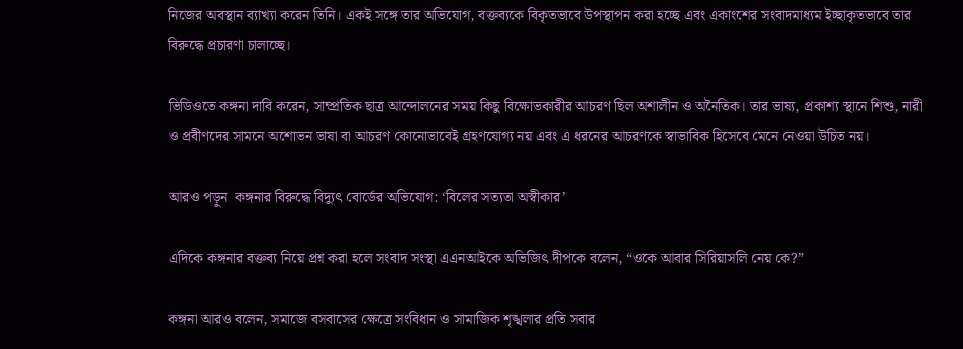নিজের অবস্থান ব্যাখ্যা করেন তিনি। একই সঙ্গে তার অভিযোগ, বক্তব্যকে বিকৃতভাবে উপস্থাপন করা হচ্ছে এবং একাংশের সংবাদমাধ্যম ইচ্ছাকৃতভাবে তার বিরুদ্ধে প্রচারণা চালাচ্ছে।

ভিডিওতে কঙ্গনা দাবি করেন, সাম্প্রতিক ছাত্র আন্দোলনের সময় কিছু বিক্ষোভকারীর আচরণ ছিল অশালীন ও অনৈতিক। তার ভাষ্য, প্রকাশ্য স্থানে শিশু, নারী ও প্রবীণদের সামনে অশোভন ভাষা বা আচরণ কোনোভাবেই গ্রহণযোগ্য নয় এবং এ ধরনের আচরণকে স্বাভাবিক হিসেবে মেনে নেওয়া উচিত নয়।

আরও পড়ুন  কঙ্গনার বিরুদ্ধে বিদ্যুৎ বোর্ডের অভিযোগ: ‘বিলের সত্যতা অস্বীকার’

এদিকে কঙ্গনার বক্তব্য নিয়ে প্রশ্ন করা হলে সংবাদ সংস্থা এএনআইকে অভিজিৎ দীপকে বলেন, “ওকে আবার সিরিয়াসলি নেয় কে?”

কঙ্গনা আরও বলেন, সমাজে বসবাসের ক্ষেত্রে সংবিধান ও সামাজিক শৃঙ্খলার প্রতি সবার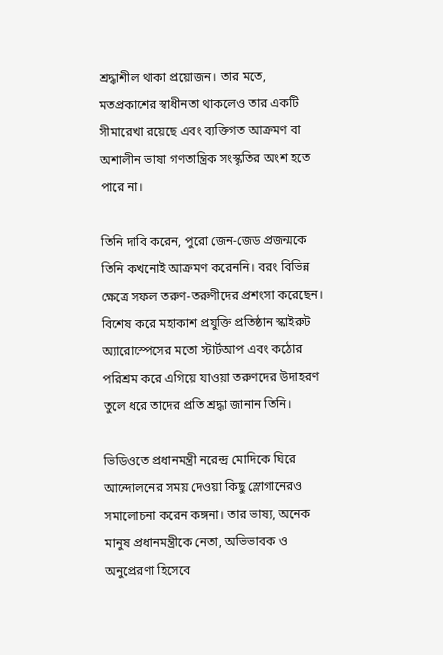শ্রদ্ধাশীল থাকা প্রয়োজন। তার মতে, মতপ্রকাশের স্বাধীনতা থাকলেও তার একটি সীমারেখা রয়েছে এবং ব্যক্তিগত আক্রমণ বা অশালীন ভাষা গণতান্ত্রিক সংস্কৃতির অংশ হতে পারে না।

তিনি দাবি করেন, পুরো জেন-জেড প্রজন্মকে তিনি কখনোই আক্রমণ করেননি। বরং বিভিন্ন ক্ষেত্রে সফল তরুণ-তরুণীদের প্রশংসা করেছেন। বিশেষ করে মহাকাশ প্রযুক্তি প্রতিষ্ঠান স্কাইরুট অ্যারোস্পেসের মতো স্টার্টআপ এবং কঠোর পরিশ্রম করে এগিয়ে যাওয়া তরুণদের উদাহরণ তুলে ধরে তাদের প্রতি শ্রদ্ধা জানান তিনি।

ভিডিওতে প্রধানমন্ত্রী নরেন্দ্র মোদিকে ঘিরে আন্দোলনের সময় দেওয়া কিছু স্লোগানেরও সমালোচনা করেন কঙ্গনা। তার ভাষ্য, অনেক মানুষ প্রধানমন্ত্রীকে নেতা, অভিভাবক ও অনুপ্রেরণা হিসেবে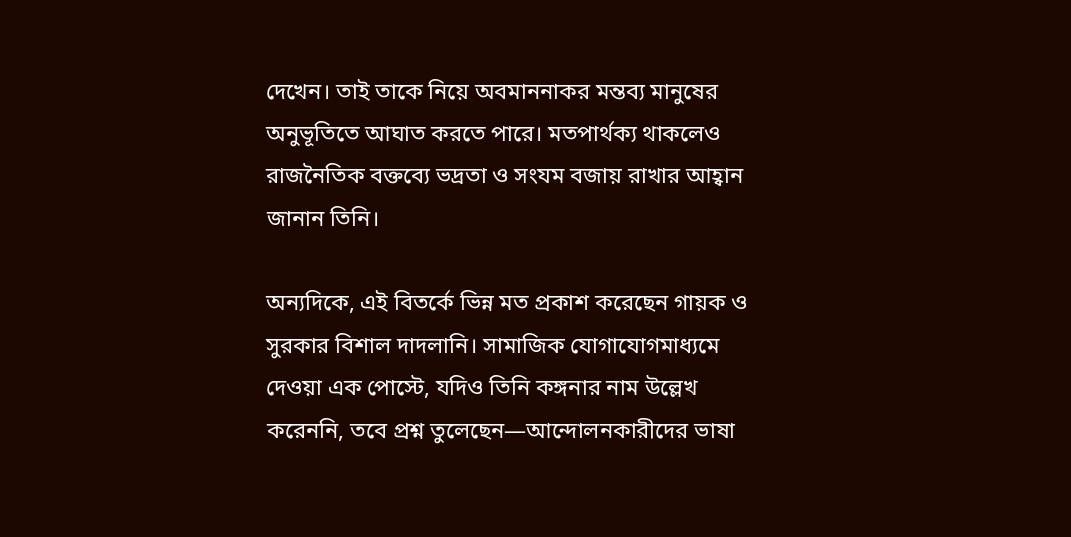দেখেন। তাই তাকে নিয়ে অবমাননাকর মন্তব্য মানুষের অনুভূতিতে আঘাত করতে পারে। মতপার্থক্য থাকলেও রাজনৈতিক বক্তব্যে ভদ্রতা ও সংযম বজায় রাখার আহ্বান জানান তিনি।

অন্যদিকে, এই বিতর্কে ভিন্ন মত প্রকাশ করেছেন গায়ক ও সুরকার বিশাল দাদলানি। সামাজিক যোগাযোগমাধ্যমে দেওয়া এক পোস্টে, যদিও তিনি কঙ্গনার নাম উল্লেখ করেননি, তবে প্রশ্ন তুলেছেন—আন্দোলনকারীদের ভাষা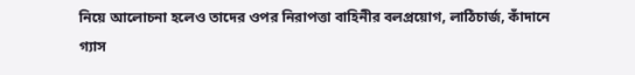নিয়ে আলোচনা হলেও তাদের ওপর নিরাপত্তা বাহিনীর বলপ্রয়োগ, লাঠিচার্জ, কাঁদানে গ্যাস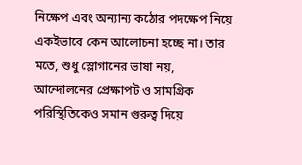নিক্ষেপ এবং অন্যান্য কঠোর পদক্ষেপ নিয়ে একইভাবে কেন আলোচনা হচ্ছে না। তার মতে, শুধু স্লোগানের ভাষা নয়, আন্দোলনের প্রেক্ষাপট ও সামগ্রিক পরিস্থিতিকেও সমান গুরুত্ব দিয়ে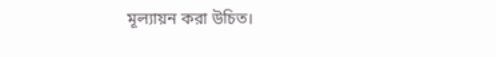মূল্যায়ন করা উচিত।